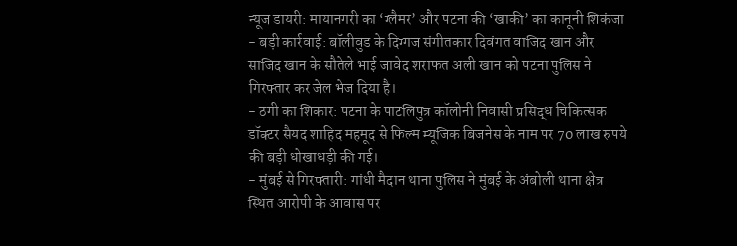न्यूज डायरी: मायानगरी का ‘ग्लैमर’ और पटना की ‘खाकी’ का कानूनी शिकंजा
- बड़ी कार्रवाई: बॉलीवुड के दिग्गज संगीतकार दिवंगत वाजिद खान और साजिद खान के सौतेले भाई जावेद शराफत अली खान को पटना पुलिस ने गिरफ्तार कर जेल भेज दिया है।
- ठगी का शिकार: पटना के पाटलिपुत्र कॉलोनी निवासी प्रसिद्ध चिकित्सक डॉक्टर सैयद शाहिद महमूद से फिल्म म्यूजिक बिजनेस के नाम पर 70 लाख रुपये की बड़ी धोखाधड़ी की गई।
- मुंबई से गिरफ्तारी: गांधी मैदान थाना पुलिस ने मुंबई के अंबोली थाना क्षेत्र स्थित आरोपी के आवास पर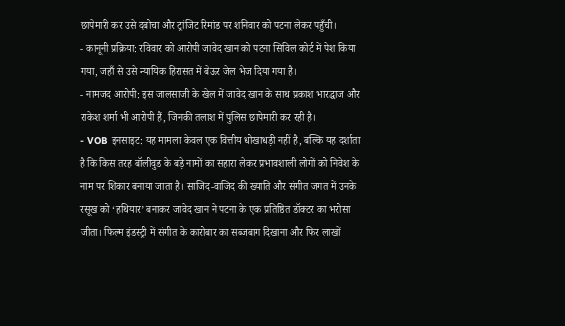छापेमारी कर उसे दबोचा और ट्रांजिट रिमांड पर शनिवार को पटना लेकर पहुँची।
- कानूनी प्रक्रिया: रविवार को आरोपी जावेद खान को पटना सिविल कोर्ट में पेश किया गया, जहाँ से उसे न्यायिक हिरासत में बेऊर जेल भेज दिया गया है।
- नामजद आरोपी: इस जालसाजी के खेल में जावेद खान के साथ प्रकाश भारद्धाज और राकेश शर्मा भी आरोपी हैं, जिनकी तलाश में पुलिस छापेमारी कर रही है।
- VOB इनसाइट: यह मामला केवल एक वित्तीय धोखाधड़ी नहीं है, बल्कि यह दर्शाता है कि किस तरह बॉलीवुड के बड़े नामों का सहारा लेकर प्रभावशाली लोगों को निवेश के नाम पर शिकार बनाया जाता है। साजिद-वाजिद की ख्याति और संगीत जगत में उनके रसूख को ‘हथियार’ बनाकर जावेद खान ने पटना के एक प्रतिष्ठित डॉक्टर का भरोसा जीता। फिल्म इंडस्ट्री में संगीत के कारोबार का सब्जबाग दिखाना और फिर लाखों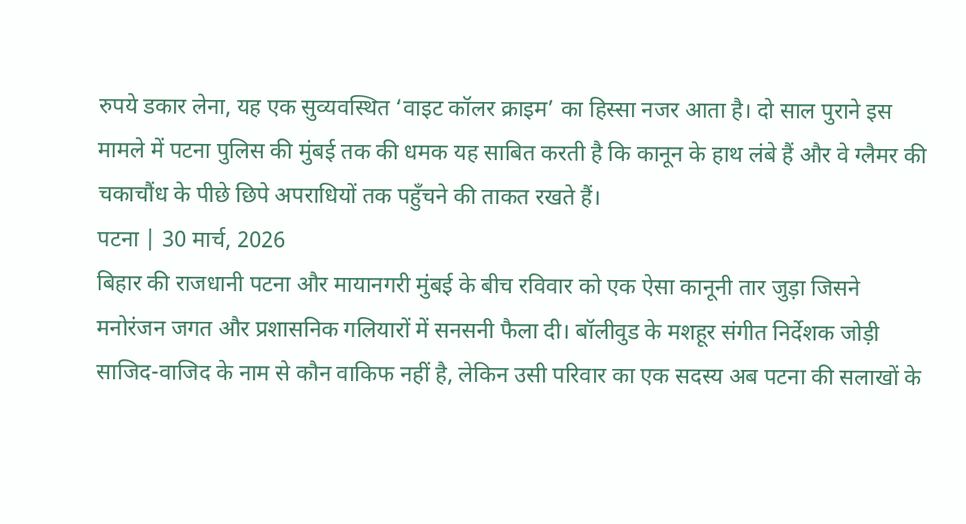रुपये डकार लेना, यह एक सुव्यवस्थित ‘वाइट कॉलर क्राइम’ का हिस्सा नजर आता है। दो साल पुराने इस मामले में पटना पुलिस की मुंबई तक की धमक यह साबित करती है कि कानून के हाथ लंबे हैं और वे ग्लैमर की चकाचौंध के पीछे छिपे अपराधियों तक पहुँचने की ताकत रखते हैं।
पटना | 30 मार्च, 2026
बिहार की राजधानी पटना और मायानगरी मुंबई के बीच रविवार को एक ऐसा कानूनी तार जुड़ा जिसने मनोरंजन जगत और प्रशासनिक गलियारों में सनसनी फैला दी। बॉलीवुड के मशहूर संगीत निर्देशक जोड़ी साजिद-वाजिद के नाम से कौन वाकिफ नहीं है, लेकिन उसी परिवार का एक सदस्य अब पटना की सलाखों के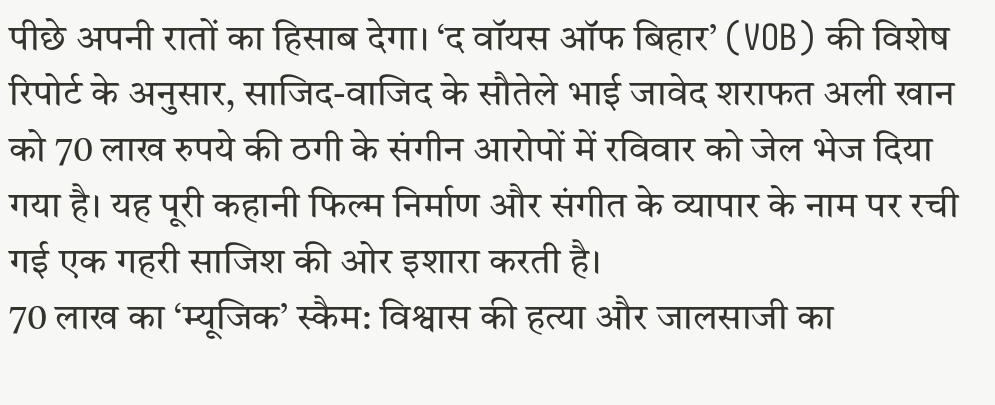पीछे अपनी रातों का हिसाब देगा। ‘द वॉयस ऑफ बिहार’ (VOB) की विशेष रिपोर्ट के अनुसार, साजिद-वाजिद के सौतेले भाई जावेद शराफत अली खान को 70 लाख रुपये की ठगी के संगीन आरोपों में रविवार को जेल भेज दिया गया है। यह पूरी कहानी फिल्म निर्माण और संगीत के व्यापार के नाम पर रची गई एक गहरी साजिश की ओर इशारा करती है।
70 लाख का ‘म्यूजिक’ स्कैम: विश्वास की हत्या और जालसाजी का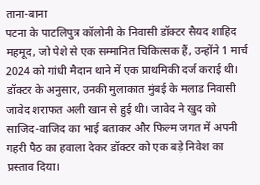ताना-बाना
पटना के पाटलिपुत्र कॉलोनी के निवासी डॉक्टर सैयद शाहिद महमूद, जो पेशे से एक सम्मानित चिकित्सक हैं, उन्होंने 1 मार्च 2024 को गांधी मैदान थाने में एक प्राथमिकी दर्ज कराई थी। डॉक्टर के अनुसार, उनकी मुलाकात मुंबई के मलाड निवासी जावेद शराफत अली खान से हुई थी। जावेद ने खुद को साजिद-वाजिद का भाई बताकर और फिल्म जगत में अपनी गहरी पैठ का हवाला देकर डॉक्टर को एक बड़े निवेश का प्रस्ताव दिया।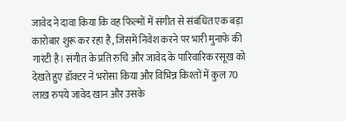जावेद ने दावा किया कि वह फिल्मों में संगीत से संबंधित एक बड़ा कारोबार शुरू कर रहा है, जिसमें निवेश करने पर भारी मुनाफे की गारंटी है। संगीत के प्रति रुचि और जावेद के पारिवारिक रसूख को देखते हुए डॉक्टर ने भरोसा किया और विभिन्न किश्तों में कुल 70 लाख रुपये जावेद खान और उसके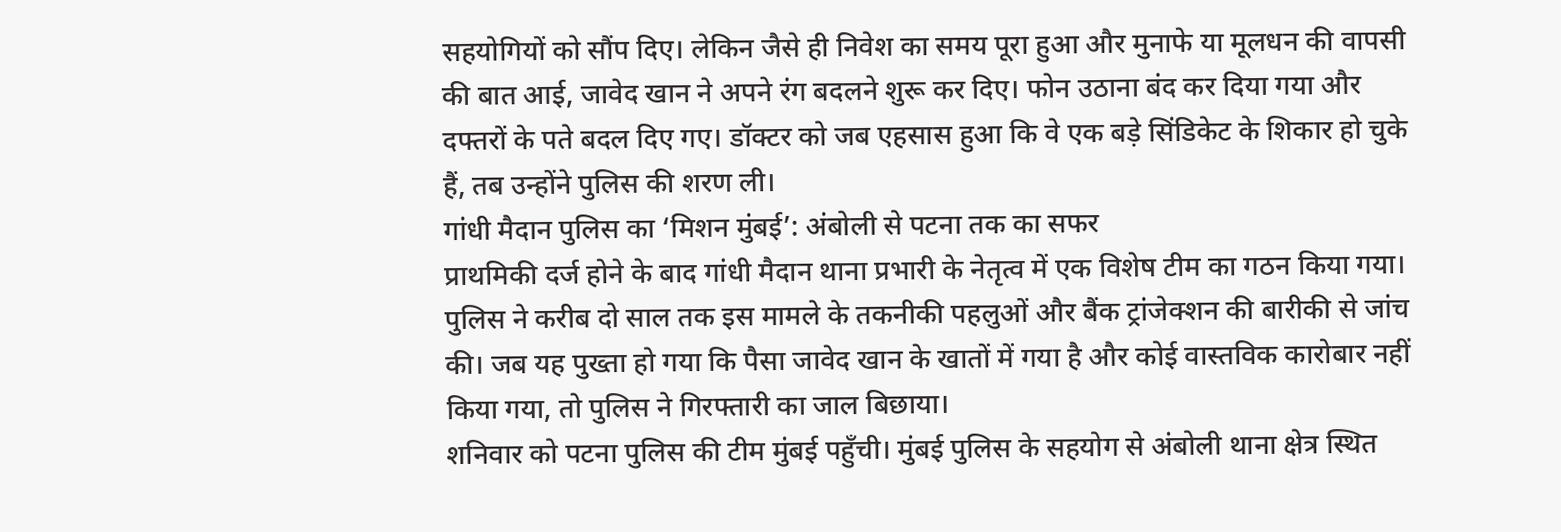सहयोगियों को सौंप दिए। लेकिन जैसे ही निवेश का समय पूरा हुआ और मुनाफे या मूलधन की वापसी की बात आई, जावेद खान ने अपने रंग बदलने शुरू कर दिए। फोन उठाना बंद कर दिया गया और दफ्तरों के पते बदल दिए गए। डॉक्टर को जब एहसास हुआ कि वे एक बड़े सिंडिकेट के शिकार हो चुके हैं, तब उन्होंने पुलिस की शरण ली।
गांधी मैदान पुलिस का ‘मिशन मुंबई’: अंबोली से पटना तक का सफर
प्राथमिकी दर्ज होने के बाद गांधी मैदान थाना प्रभारी के नेतृत्व में एक विशेष टीम का गठन किया गया। पुलिस ने करीब दो साल तक इस मामले के तकनीकी पहलुओं और बैंक ट्रांजेक्शन की बारीकी से जांच की। जब यह पुख्ता हो गया कि पैसा जावेद खान के खातों में गया है और कोई वास्तविक कारोबार नहीं किया गया, तो पुलिस ने गिरफ्तारी का जाल बिछाया।
शनिवार को पटना पुलिस की टीम मुंबई पहुँची। मुंबई पुलिस के सहयोग से अंबोली थाना क्षेत्र स्थित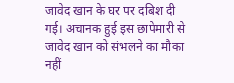जावेद खान के घर पर दबिश दी गई। अचानक हुई इस छापेमारी से जावेद खान को संभलने का मौका नहीं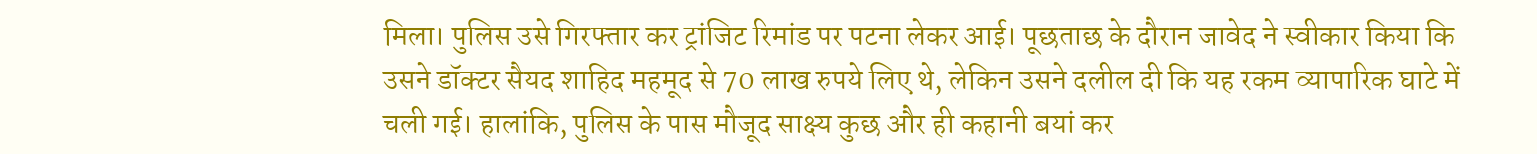मिला। पुलिस उसे गिरफ्तार कर ट्रांजिट रिमांड पर पटना लेकर आई। पूछताछ के दौरान जावेद ने स्वीकार किया कि उसने डॉक्टर सैयद शाहिद महमूद से 70 लाख रुपये लिए थे, लेकिन उसने दलील दी कि यह रकम व्यापारिक घाटे में चली गई। हालांकि, पुलिस के पास मौजूद साक्ष्य कुछ और ही कहानी बयां कर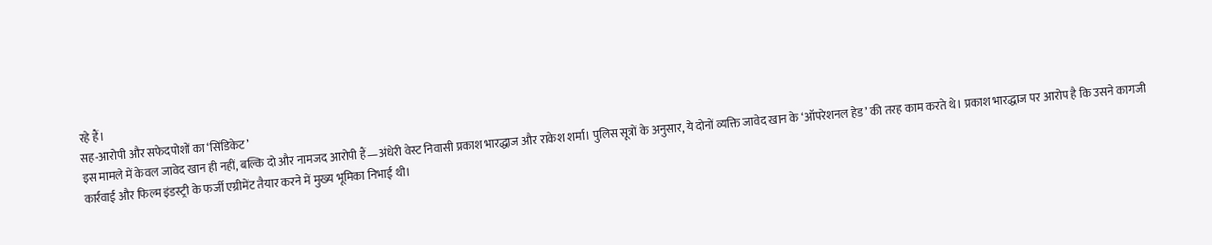रहे हैं।
सह-आरोपी और सफेदपोशों का ‘सिंडिकेट’
इस मामले में केवल जावेद खान ही नहीं, बल्कि दो और नामजद आरोपी हैं—अंधेरी वेस्ट निवासी प्रकाश भारद्धाज और राकेश शर्मा। पुलिस सूत्रों के अनुसार, ये दोनों व्यक्ति जावेद खान के ‘ऑपरेशनल हेड’ की तरह काम करते थे। प्रकाश भारद्धाज पर आरोप है कि उसने कागजी कार्रवाई और फिल्म इंडस्ट्री के फर्जी एग्रीमेंट तैयार करने में मुख्य भूमिका निभाई थी।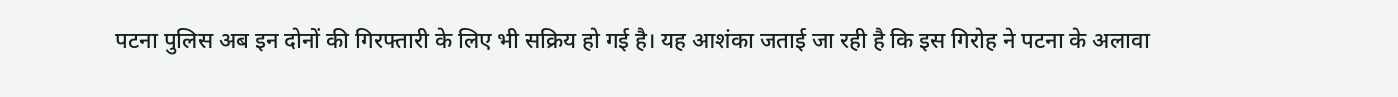पटना पुलिस अब इन दोनों की गिरफ्तारी के लिए भी सक्रिय हो गई है। यह आशंका जताई जा रही है कि इस गिरोह ने पटना के अलावा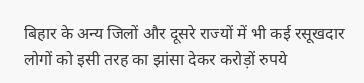बिहार के अन्य जिलों और दूसरे राज्यों में भी कई रसूखदार लोगों को इसी तरह का झांसा देकर करोड़ों रुपये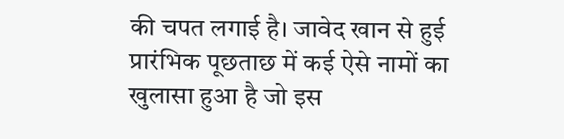की चपत लगाई है। जावेद खान से हुई प्रारंभिक पूछताछ में कई ऐसे नामों का खुलासा हुआ है जो इस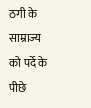ठगी के साम्राज्य को पर्दे के पीछे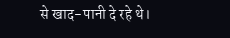से खाद-पानी दे रहे थे।